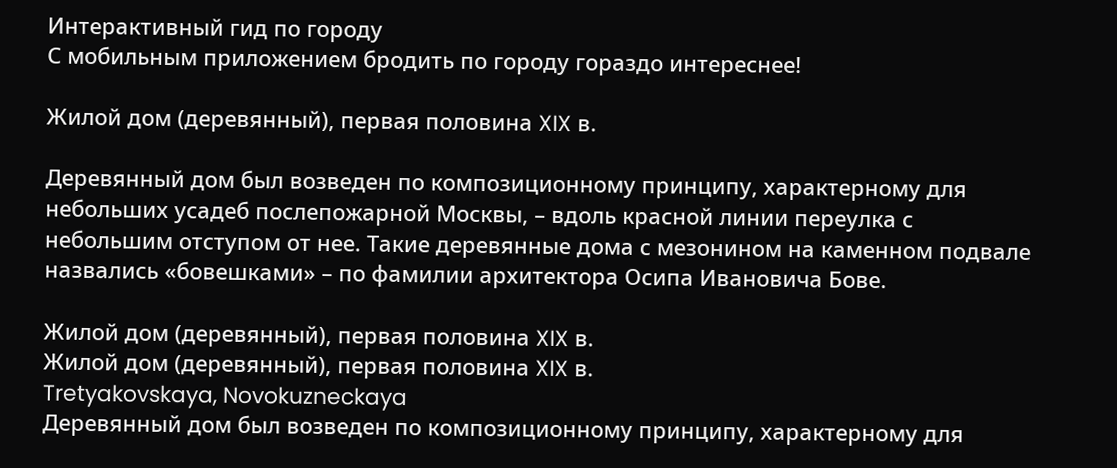Интерактивный гид по городу
С мобильным приложением бродить по городу гораздо интереснее!

Жилой дом (деревянный), первая половина XIX в.

Деревянный дом был возведен по композиционному принципу, характерному для небольших усадеб послепожарной Москвы, – вдоль красной линии переулка с небольшим отступом от нее. Такие деревянные дома с мезонином на каменном подвале назвались «бовешками» – по фамилии архитектора Осипа Ивановича Бове.

Жилой дом (деревянный), первая половина XIX в.
Жилой дом (деревянный), первая половина XIX в.
Tretyakovskaya, Novokuzneckaya
Деревянный дом был возведен по композиционному принципу, характерному для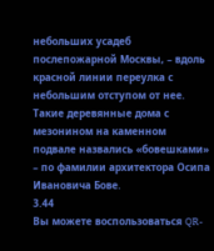небольших усадеб послепожарной Москвы, – вдоль красной линии переулка с небольшим отступом от нее. Такие деревянные дома с мезонином на каменном подвале назвались «бовешками» – по фамилии архитектора Осипа Ивановича Бове.
3.44
Вы можете воспользоваться QR-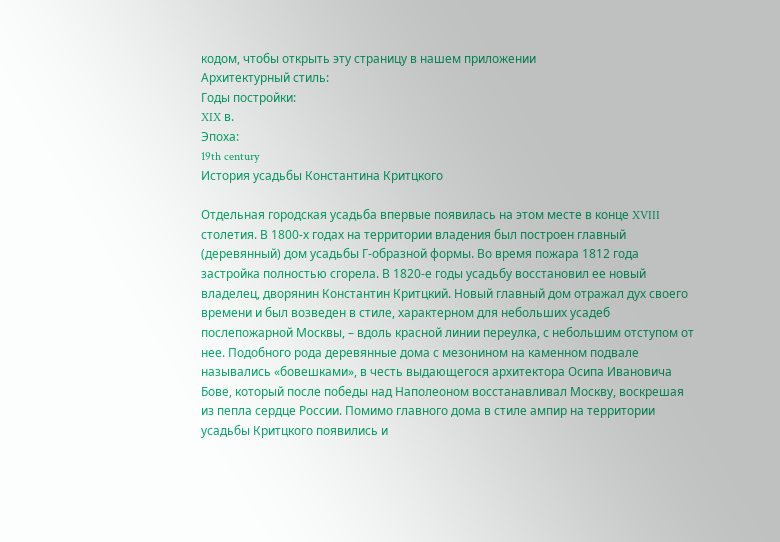кодом, чтобы открыть эту страницу в нашем приложении
Архитектурный стиль:
Годы постройки:
XIX в.
Эпоха:
19th century
История усадьбы Константина Критцкого

Отдельная городская усадьба впервые появилась на этом месте в конце XVIII столетия. В 1800-х годах на территории владения был построен главный (деревянный) дом усадьбы Г-образной формы. Во время пожара 1812 года застройка полностью сгорела. В 1820-е годы усадьбу восстановил ее новый владелец, дворянин Константин Критцкий. Новый главный дом отражал дух своего времени и был возведен в стиле, характерном для небольших усадеб послепожарной Москвы, – вдоль красной линии переулка, с небольшим отступом от нее. Подобного рода деревянные дома с мезонином на каменном подвале назывались «бовешками», в честь выдающегося архитектора Осипа Ивановича Бове, который после победы над Наполеоном восстанавливал Москву, воскрешая из пепла сердце России. Помимо главного дома в стиле ампир на территории усадьбы Критцкого появились и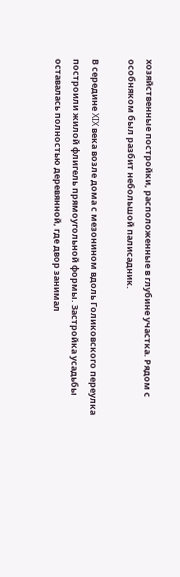хозяйственные постройки, расположенные в глубине участка. Рядом с особняком был разбит небольшой палисадник.

В середине XIX века возле дома с мезонином вдоль Голиковского переулка построили жилой флигель прямоугольной формы. Застройка усадьбы оставалась полностью деревянной, где двор занимал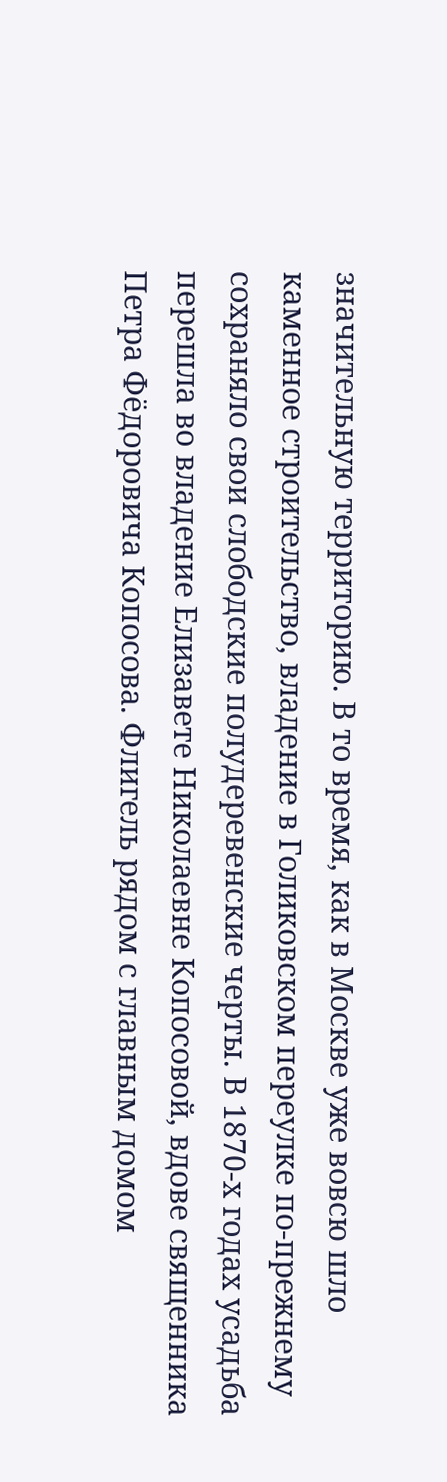значительную территорию. В то время, как в Москве уже вовсю шло каменное строительство, владение в Голиковском переулке по-прежнему сохраняло свои слободские полудеревенские черты. В 1870-х годах усадьба перешла во владение Елизавете Николаевне Копосовой, вдове священника Петра Фёдоровича Копосова. Флигель рядом с главным домом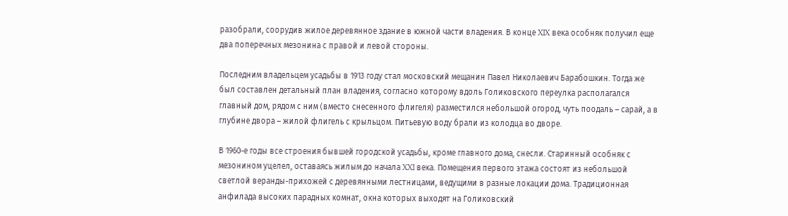разобрали, соорудив жилое деревянное здание в южной части владения. В конце XIX века особняк получил еще два поперечных мезонина с правой и левой стороны.

Последним владельцем усадьбы в 1913 году стал московский мещанин Павел Николаевич Барабошкин. Тогда же был составлен детальный план владения, согласно которому вдоль Голиковского переулка располагался главный дом, рядом с ним (вместо снесенного флигеля) разместился небольшой огород, чуть поодаль – сарай, а в глубине двора – жилой флигель с крыльцом. Питьевую воду брали из колодца во дворе.

В 1960-е годы все строения бывшей городской усадьбы, кроме главного дома, снесли. Старинный особняк с мезонином уцелел, оставаясь жилым до начала XXI века. Помещения первого этажа состоят из небольшой светлой веранды-прихожей с деревянными лестницами, ведущими в разные локации дома. Традиционная анфилада высоких парадных комнат, окна которых выходят на Голиковский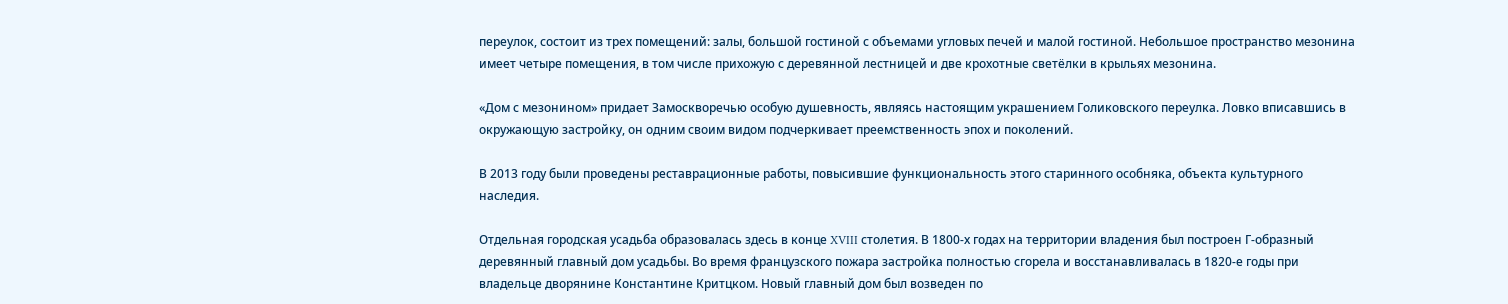переулок, состоит из трех помещений: залы, большой гостиной с объемами угловых печей и малой гостиной. Небольшое пространство мезонина имеет четыре помещения, в том числе прихожую с деревянной лестницей и две крохотные светёлки в крыльях мезонина.

«Дом с мезонином» придает Замоскворечью особую душевность, являясь настоящим украшением Голиковского переулка. Ловко вписавшись в окружающую застройку, он одним своим видом подчеркивает преемственность эпох и поколений.

В 2013 году были проведены реставрационные работы, повысившие функциональность этого старинного особняка, объекта культурного наследия.

Отдельная городская усадьба образовалась здесь в конце XVIII столетия. В 1800-х годах на территории владения был построен Г-образный деревянный главный дом усадьбы. Во время французского пожара застройка полностью сгорела и восстанавливалась в 1820-е годы при владельце дворянине Константине Критцком. Новый главный дом был возведен по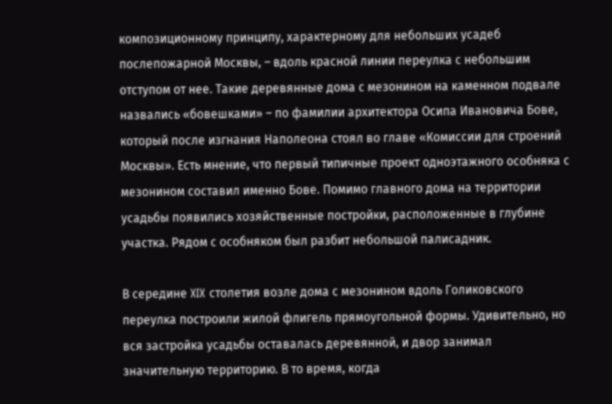композиционному принципу, характерному для небольших усадеб послепожарной Москвы, – вдоль красной линии переулка с небольшим отступом от нее. Такие деревянные дома с мезонином на каменном подвале назвались «бовешками» – по фамилии архитектора Осипа Ивановича Бове, который после изгнания Наполеона стоял во главе «Комиссии для строений Москвы». Есть мнение, что первый типичные проект одноэтажного особняка с мезонином составил именно Бове. Помимо главного дома на территории усадьбы появились хозяйственные постройки, расположенные в глубине участка. Рядом с особняком был разбит небольшой палисадник.

В середине XIX столетия возле дома с мезонином вдоль Голиковского переулка построили жилой флигель прямоугольной формы. Удивительно, но вся застройка усадьбы оставалась деревянной, и двор занимал значительную территорию. В то время, когда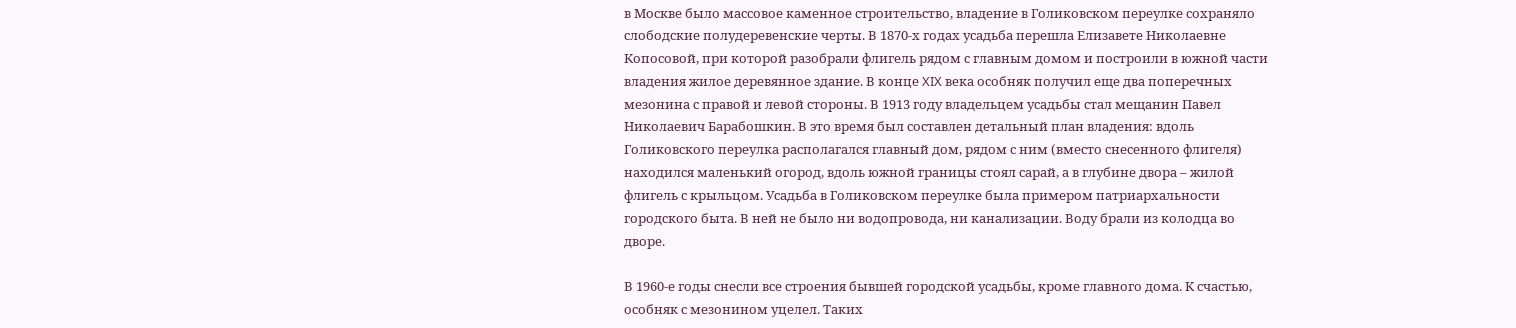в Москве было массовое каменное строительство, владение в Голиковском переулке сохраняло слободские полудеревенские черты. В 1870-х годах усадьба перешла Елизавете Николаевне Копосовой, при которой разобрали флигель рядом с главным домом и построили в южной части владения жилое деревянное здание. В конце XIX века особняк получил еще два поперечных мезонина с правой и левой стороны. В 1913 году владельцем усадьбы стал мещанин Павел Николаевич Барабошкин. В это время был составлен детальный план владения: вдоль Голиковского переулка располагался главный дом, рядом с ним (вместо снесенного флигеля) находился маленький огород, вдоль южной границы стоял сарай, а в глубине двора – жилой флигель с крыльцом. Усадьба в Голиковском переулке была примером патриархальности городского быта. В ней не было ни водопровода, ни канализации. Воду брали из колодца во дворе.

В 1960-е годы снесли все строения бывшей городской усадьбы, кроме главного дома. К счастью, особняк с мезонином уцелел. Таких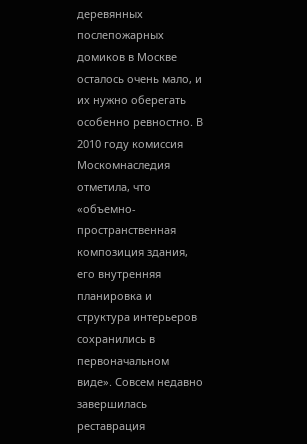деревянных послепожарных домиков в Москве осталось очень мало, и их нужно оберегать особенно ревностно. В 2010 году комиссия Москомнаследия отметила, что «объемно-пространственная композиция здания, его внутренняя планировка и структура интерьеров сохранились в первоначальном виде». Совсем недавно завершилась реставрация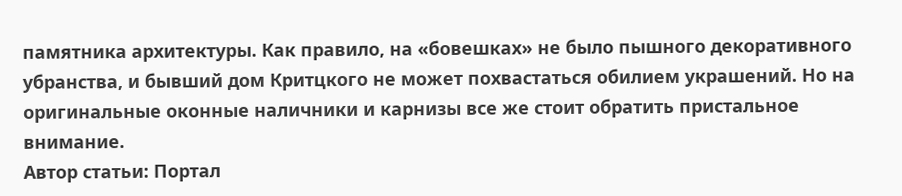памятника архитектуры. Как правило, на «бовешках» не было пышного декоративного убранства, и бывший дом Критцкого не может похвастаться обилием украшений. Но на оригинальные оконные наличники и карнизы все же стоит обратить пристальное внимание.
Автор статьи: Портал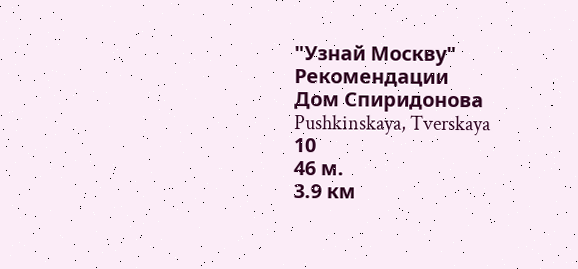"Узнай Москву"
Рекомендации
Дом Спиридонова
Pushkinskaya, Tverskaya
10
46 м.
3.9 км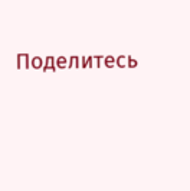Поделитесь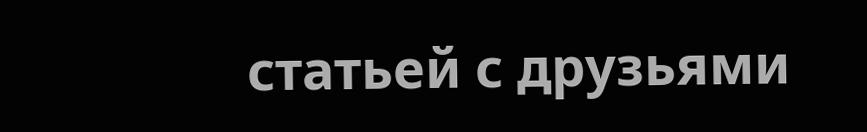статьей с друзьями